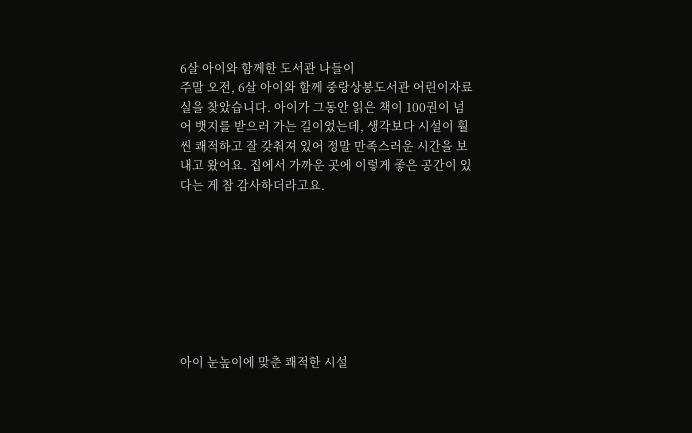6살 아이와 함께한 도서관 나들이
주말 오전, 6살 아이와 함께 중랑상봉도서관 어린이자료실을 찾았습니다. 아이가 그동안 읽은 책이 100권이 넘어 뱃지를 받으러 가는 길이었는데, 생각보다 시설이 훨씬 쾌적하고 잘 갖춰져 있어 정말 만족스러운 시간을 보내고 왔어요. 집에서 가까운 곳에 이렇게 좋은 공간이 있다는 게 참 감사하더라고요.








아이 눈높이에 맞춘 쾌적한 시설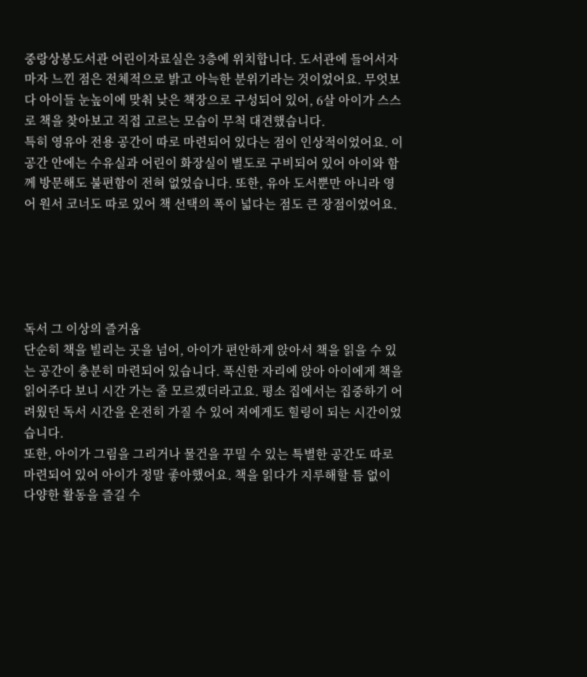중랑상봉도서관 어린이자료실은 3층에 위치합니다. 도서관에 들어서자마자 느낀 점은 전체적으로 밝고 아늑한 분위기라는 것이었어요. 무엇보다 아이들 눈높이에 맞춰 낮은 책장으로 구성되어 있어, 6살 아이가 스스로 책을 찾아보고 직접 고르는 모습이 무척 대견했습니다.
특히 영유아 전용 공간이 따로 마련되어 있다는 점이 인상적이었어요. 이 공간 안에는 수유실과 어린이 화장실이 별도로 구비되어 있어 아이와 함께 방문해도 불편함이 전혀 없었습니다. 또한, 유아 도서뿐만 아니라 영어 원서 코너도 따로 있어 책 선택의 폭이 넓다는 점도 큰 장점이었어요.





독서 그 이상의 즐거움
단순히 책을 빌리는 곳을 넘어, 아이가 편안하게 앉아서 책을 읽을 수 있는 공간이 충분히 마련되어 있습니다. 푹신한 자리에 앉아 아이에게 책을 읽어주다 보니 시간 가는 줄 모르겠더라고요. 평소 집에서는 집중하기 어려웠던 독서 시간을 온전히 가질 수 있어 저에게도 힐링이 되는 시간이었습니다.
또한, 아이가 그림을 그리거나 물건을 꾸밀 수 있는 특별한 공간도 따로 마련되어 있어 아이가 정말 좋아했어요. 책을 읽다가 지루해할 틈 없이 다양한 활동을 즐길 수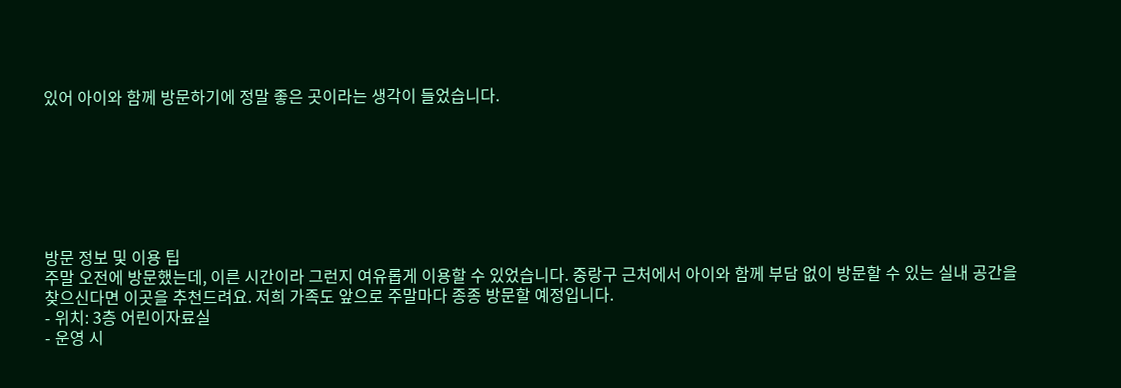있어 아이와 함께 방문하기에 정말 좋은 곳이라는 생각이 들었습니다.







방문 정보 및 이용 팁
주말 오전에 방문했는데, 이른 시간이라 그런지 여유롭게 이용할 수 있었습니다. 중랑구 근처에서 아이와 함께 부담 없이 방문할 수 있는 실내 공간을 찾으신다면 이곳을 추천드려요. 저희 가족도 앞으로 주말마다 종종 방문할 예정입니다.
- 위치: 3층 어린이자료실
- 운영 시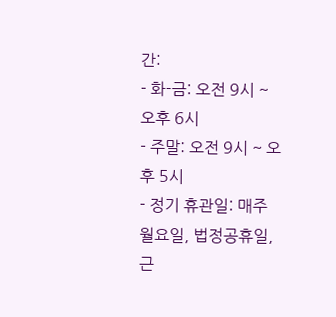간:
- 화-금: 오전 9시 ~ 오후 6시
- 주말: 오전 9시 ~ 오후 5시
- 정기 휴관일: 매주 월요일, 법정공휴일, 근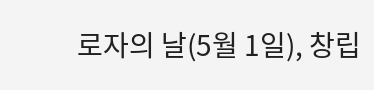로자의 날(5월 1일), 창립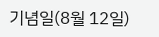기념일(8월 12일)